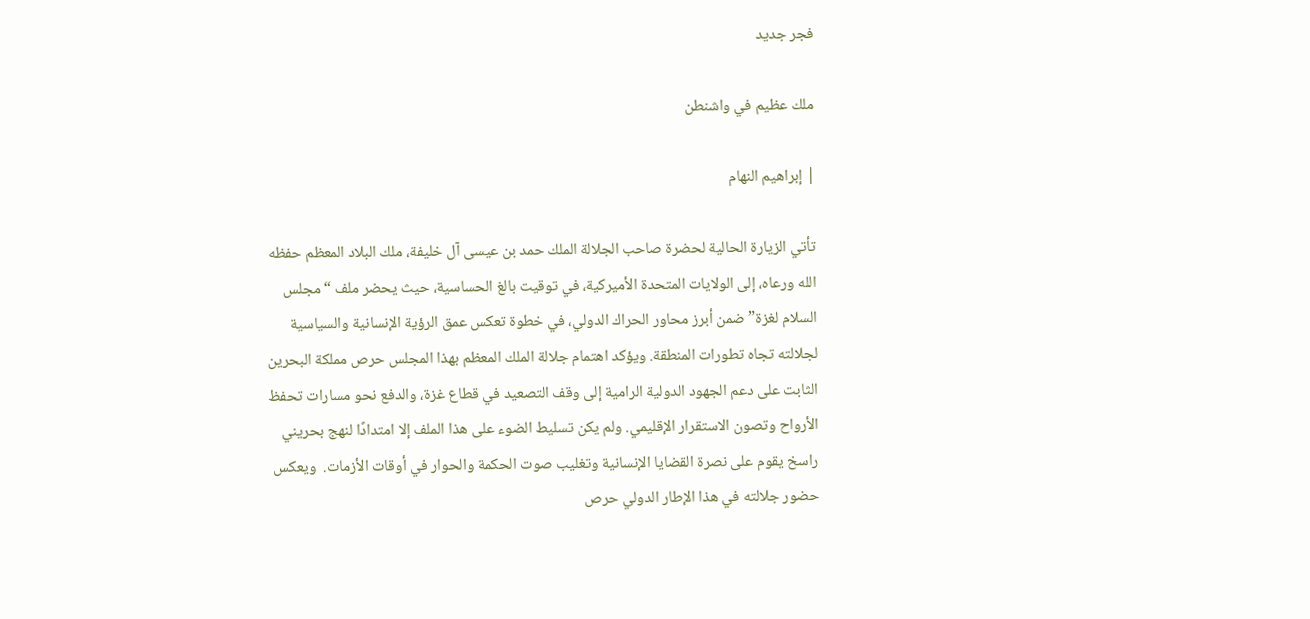فجر جديد

ملك عظيم في واشنطن

| إبراهيم النهام

تأتي الزيارة الحالية لحضرة صاحب الجلالة الملك حمد بن عيسى آل خليفة، ملك البلاد المعظم حفظه الله ورعاه، إلى الولايات المتحدة الأميركية، في توقيت بالغ الحساسية، حيث يحضر ملف “مجلس السلام لغزة” ضمن أبرز محاور الحراك الدولي، في خطوة تعكس عمق الرؤية الإنسانية والسياسية لجلالته تجاه تطورات المنطقة. ويؤكد اهتمام جلالة الملك المعظم بهذا المجلس حرص مملكة البحرين الثابت على دعم الجهود الدولية الرامية إلى وقف التصعيد في قطاع غزة، والدفع نحو مسارات تحفظ الأرواح وتصون الاستقرار الإقليمي. ولم يكن تسليط الضوء على هذا الملف إلا امتدادًا لنهج بحريني راسخ يقوم على نصرة القضايا الإنسانية وتغليب صوت الحكمة والحوار في أوقات الأزمات.  ويعكس حضور جلالته في هذا الإطار الدولي حرص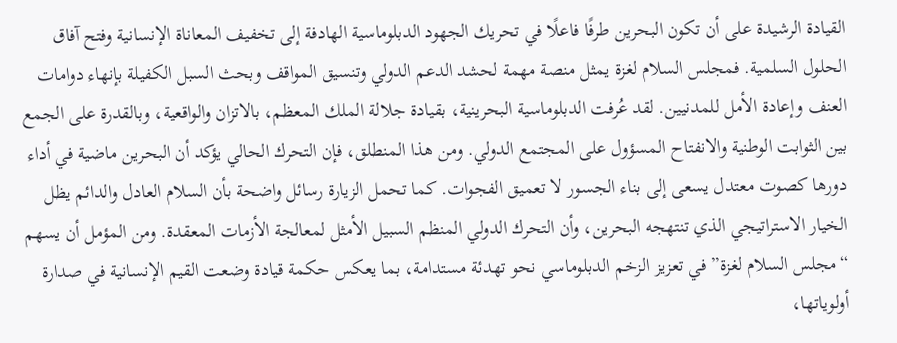القيادة الرشيدة على أن تكون البحرين طرفًا فاعلًا في تحريك الجهود الدبلوماسية الهادفة إلى تخفيف المعاناة الإنسانية وفتح آفاق الحلول السلمية. فمجلس السلام لغزة يمثل منصة مهمة لحشد الدعم الدولي وتنسيق المواقف وبحث السبل الكفيلة بإنهاء دوامات العنف وإعادة الأمل للمدنيين. لقد عُرفت الدبلوماسية البحرينية، بقيادة جلالة الملك المعظم، بالاتزان والواقعية، وبالقدرة على الجمع بين الثوابت الوطنية والانفتاح المسؤول على المجتمع الدولي. ومن هذا المنطلق، فإن التحرك الحالي يؤكد أن البحرين ماضية في أداء دورها كصوت معتدل يسعى إلى بناء الجسور لا تعميق الفجوات. كما تحمل الزيارة رسائل واضحة بأن السلام العادل والدائم يظل الخيار الاستراتيجي الذي تنتهجه البحرين، وأن التحرك الدولي المنظم السبيل الأمثل لمعالجة الأزمات المعقدة. ومن المؤمل أن يسهم “مجلس السلام لغزة” في تعزيز الزخم الدبلوماسي نحو تهدئة مستدامة، بما يعكس حكمة قيادة وضعت القيم الإنسانية في صدارة أولوياتها،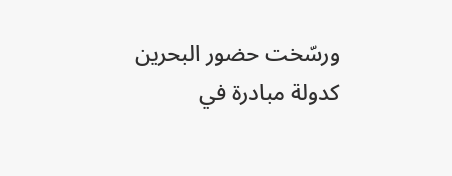ورسّخت حضور البحرين كدولة مبادرة في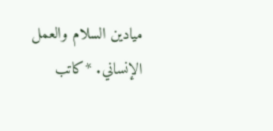ميادين السلام والعمل الإنساني. *كاتب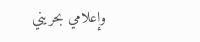وإعلامي بحريني